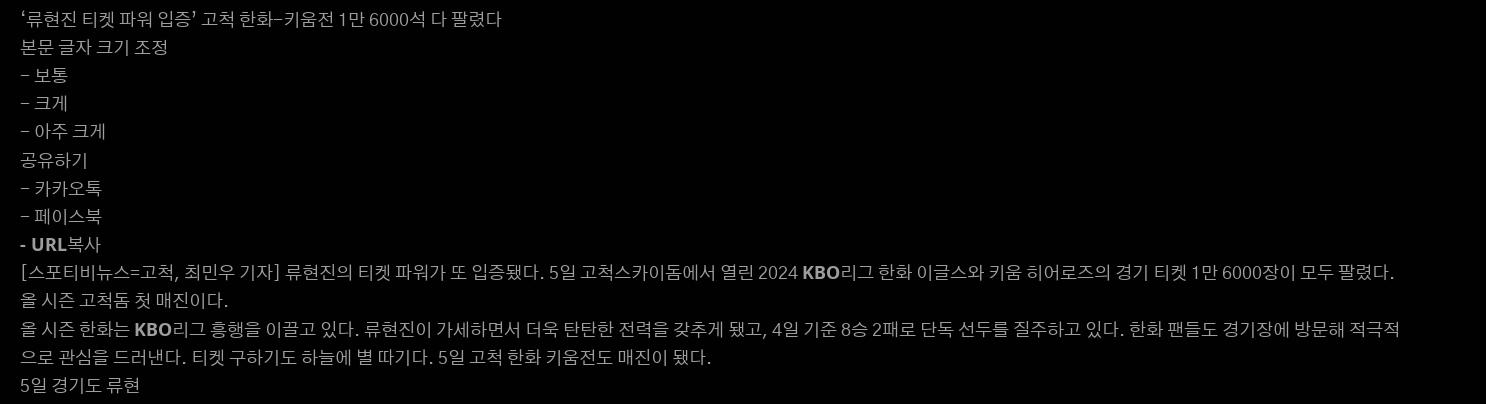‘류현진 티켓 파워 입증’ 고척 한화-키움전 1만 6000석 다 팔렸다
본문 글자 크기 조정
- 보통
- 크게
- 아주 크게
공유하기
- 카카오톡
- 페이스북
- URL복사
[스포티비뉴스=고척, 최민우 기자] 류현진의 티켓 파워가 또 입증됐다. 5일 고척스카이돔에서 열린 2024 KBO리그 한화 이글스와 키움 히어로즈의 경기 티켓 1만 6000장이 모두 팔렸다. 올 시즌 고척돔 첫 매진이다.
올 시즌 한화는 KBO리그 흥행을 이끌고 있다. 류현진이 가세하면서 더욱 탄탄한 전력을 갖추게 됐고, 4일 기준 8승 2패로 단독 선두를 질주하고 있다. 한화 팬들도 경기장에 방문해 적극적으로 관심을 드러낸다. 티켓 구하기도 하늘에 별 따기다. 5일 고척 한화 키움전도 매진이 됐다.
5일 경기도 류현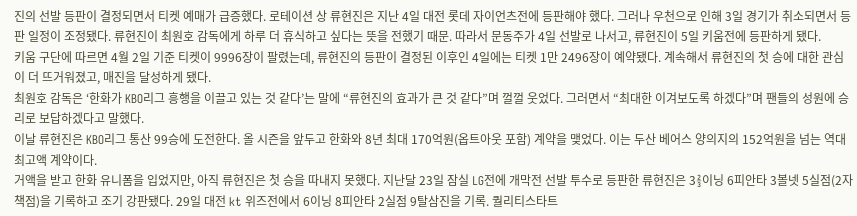진의 선발 등판이 결정되면서 티켓 예매가 급증했다. 로테이션 상 류현진은 지난 4일 대전 롯데 자이언츠전에 등판해야 했다. 그러나 우천으로 인해 3일 경기가 취소되면서 등판 일정이 조정됐다. 류현진이 최원호 감독에게 하루 더 휴식하고 싶다는 뜻을 전했기 때문. 따라서 문동주가 4일 선발로 나서고, 류현진이 5일 키움전에 등판하게 됐다.
키움 구단에 따르면 4월 2일 기준 티켓이 9996장이 팔렸는데, 류현진의 등판이 결정된 이후인 4일에는 티켓 1만 2496장이 예약됐다. 계속해서 류현진의 첫 승에 대한 관심이 더 뜨거워졌고, 매진을 달성하게 됐다.
최원호 감독은 ‘한화가 KBO리그 흥행을 이끌고 있는 것 같다’는 말에 “류현진의 효과가 큰 것 같다”며 껄껄 웃었다. 그러면서 “최대한 이겨보도록 하겠다”며 팬들의 성원에 승리로 보답하겠다고 말했다.
이날 류현진은 KBO리그 통산 99승에 도전한다. 올 시즌을 앞두고 한화와 8년 최대 170억원(옵트아웃 포함) 계약을 맺었다. 이는 두산 베어스 양의지의 152억원을 넘는 역대 최고액 계약이다.
거액을 받고 한화 유니폼을 입었지만, 아직 류현진은 첫 승을 따내지 못했다. 지난달 23일 잠실 LG전에 개막전 선발 투수로 등판한 류현진은 3⅔이닝 6피안타 3볼넷 5실점(2자책점)을 기록하고 조기 강판됐다. 29일 대전 kt 위즈전에서 6이닝 8피안타 2실점 9탈삼진을 기록. 퀄리티스타트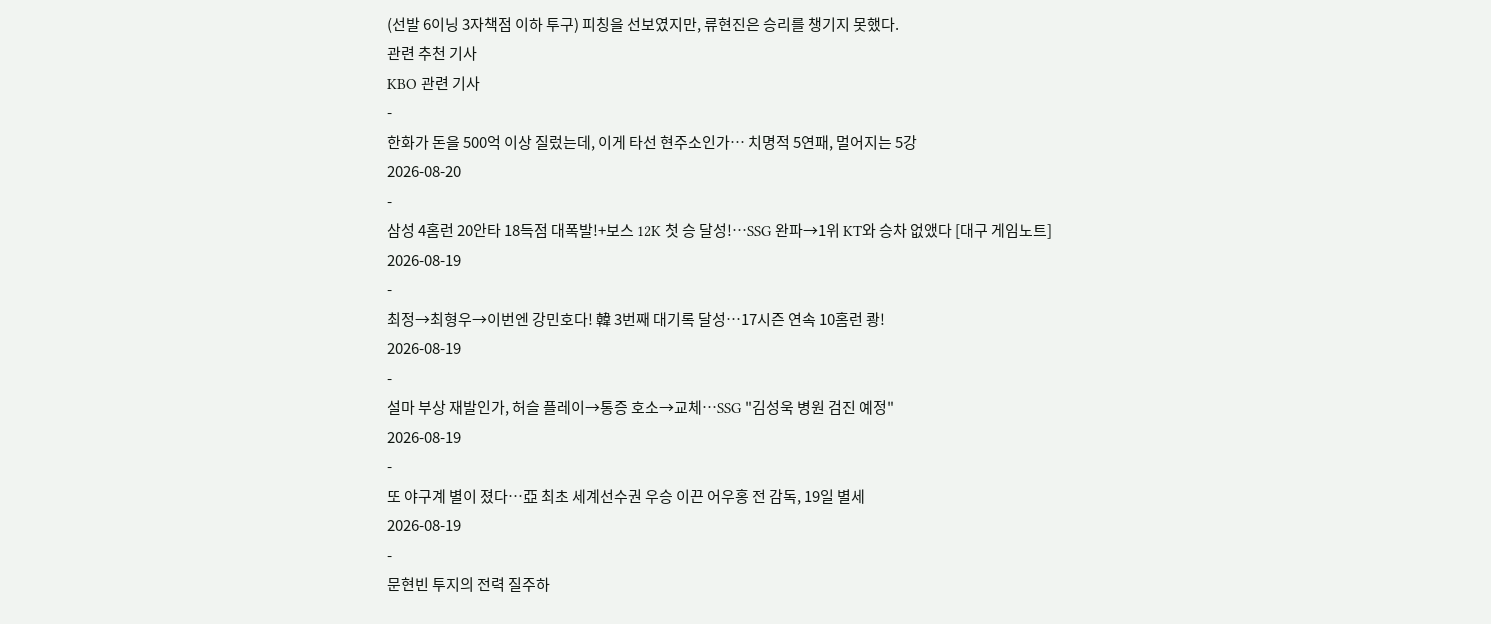(선발 6이닝 3자책점 이하 투구) 피칭을 선보였지만, 류현진은 승리를 챙기지 못했다.
관련 추천 기사
KBO 관련 기사
-
한화가 돈을 500억 이상 질렀는데, 이게 타선 현주소인가… 치명적 5연패, 멀어지는 5강
2026-08-20
-
삼성 4홈런 20안타 18득점 대폭발!+보스 12K 첫 승 달성!…SSG 완파→1위 KT와 승차 없앴다 [대구 게임노트]
2026-08-19
-
최정→최형우→이번엔 강민호다! 韓 3번째 대기록 달성…17시즌 연속 10홈런 쾅!
2026-08-19
-
설마 부상 재발인가, 허슬 플레이→통증 호소→교체…SSG "김성욱 병원 검진 예정"
2026-08-19
-
또 야구계 별이 졌다…亞 최초 세계선수권 우승 이끈 어우홍 전 감독, 19일 별세
2026-08-19
-
문현빈 투지의 전력 질주하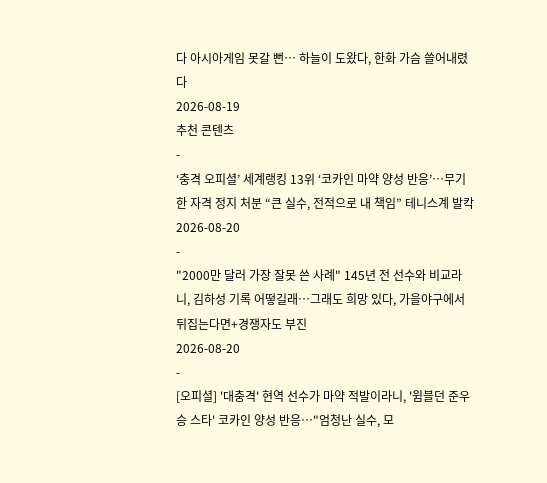다 아시아게임 못갈 뻔… 하늘이 도왔다, 한화 가슴 쓸어내렸다
2026-08-19
추천 콘텐츠
-
‘충격 오피셜’ 세계랭킹 13위 ‘코카인 마약 양성 반응’…무기한 자격 정지 처분 “큰 실수, 전적으로 내 책임” 테니스계 발칵
2026-08-20
-
"2000만 달러 가장 잘못 쓴 사례" 145년 전 선수와 비교라니, 김하성 기록 어떻길래…그래도 희망 있다, 가을야구에서 뒤집는다면+경쟁자도 부진
2026-08-20
-
[오피셜] '대충격' 현역 선수가 마약 적발이라니, '윔블던 준우승 스타' 코카인 양성 반응…"엄청난 실수, 모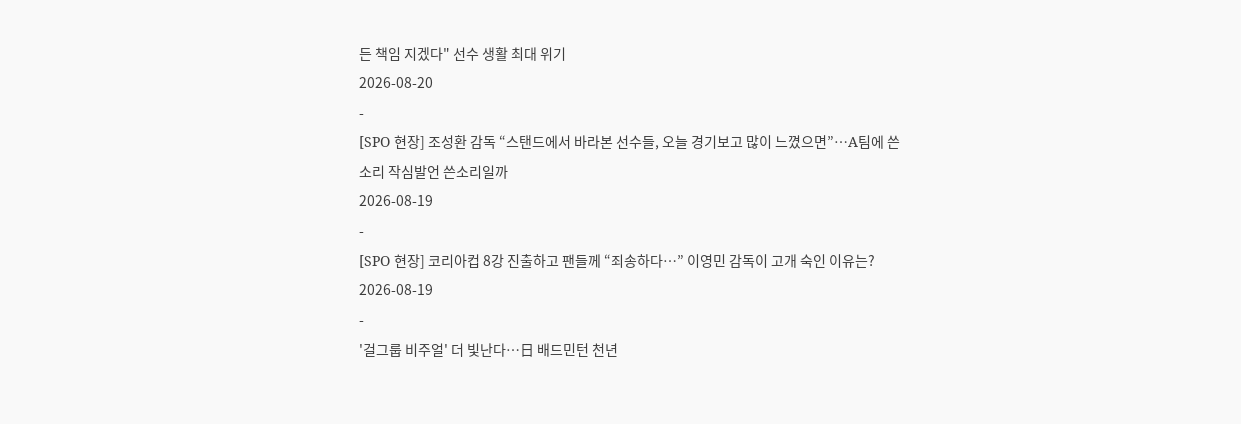든 책임 지겠다" 선수 생활 최대 위기
2026-08-20
-
[SPO 현장] 조성환 감독 “스탠드에서 바라본 선수들, 오늘 경기보고 많이 느꼈으면”…A팀에 쓴소리 작심발언 쓴소리일까
2026-08-19
-
[SPO 현장] 코리아컵 8강 진출하고 팬들께 “죄송하다…” 이영민 감독이 고개 숙인 이유는?
2026-08-19
-
'걸그룹 비주얼' 더 빛난다…日 배드민턴 천년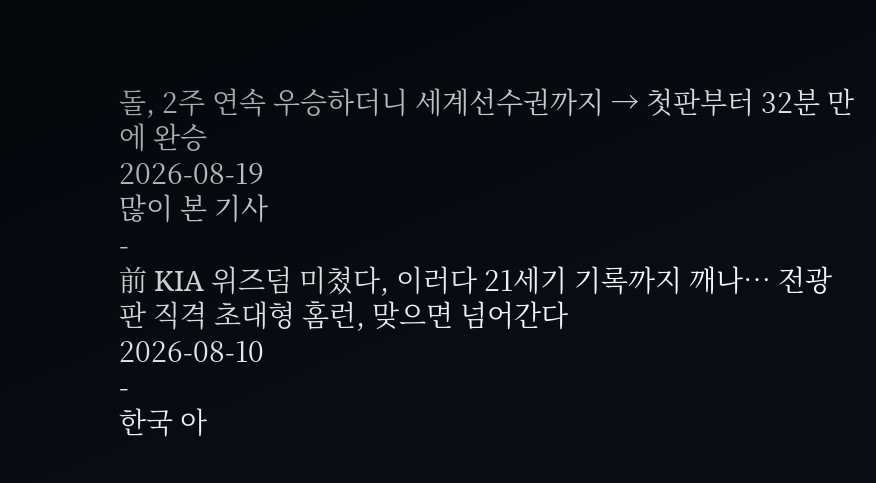돌, 2주 연속 우승하더니 세계선수권까지 → 첫판부터 32분 만에 완승
2026-08-19
많이 본 기사
-
前 KIA 위즈덤 미쳤다, 이러다 21세기 기록까지 깨나… 전광판 직격 초대형 홈런, 맞으면 넘어간다
2026-08-10
-
한국 아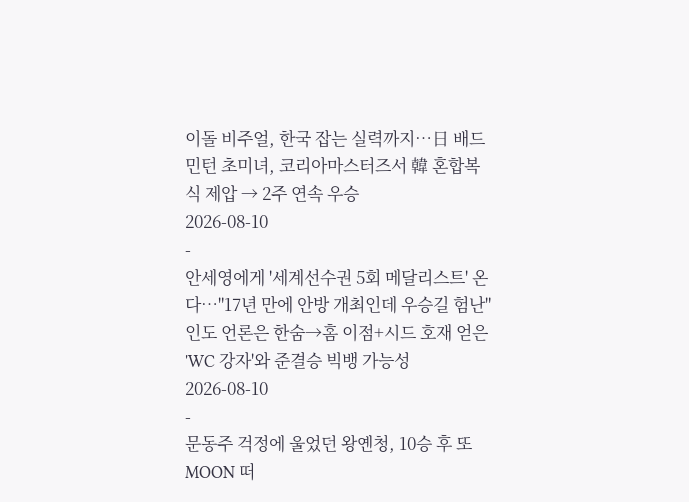이돌 비주얼, 한국 잡는 실력까지…日 배드민턴 초미녀, 코리아마스터즈서 韓 혼합복식 제압 → 2주 연속 우승
2026-08-10
-
안세영에게 '세계선수권 5회 메달리스트' 온다…"17년 만에 안방 개최인데 우승길 험난" 인도 언론은 한숨→홈 이점+시드 호재 얻은 'WC 강자'와 준결승 빅뱅 가능성
2026-08-10
-
문동주 걱정에 울었던 왕옌청, 10승 후 또 MOON 떠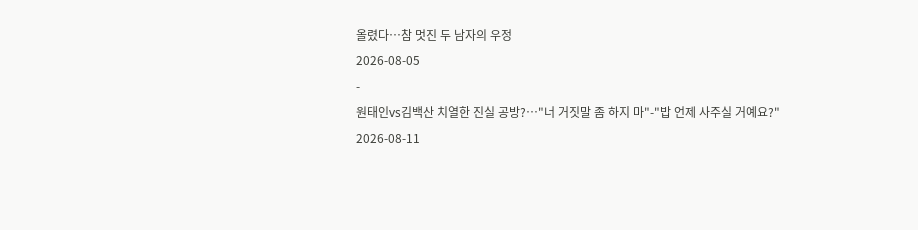올렸다…참 멋진 두 남자의 우정
2026-08-05
-
원태인vs김백산 치열한 진실 공방?…"너 거짓말 좀 하지 마"-"밥 언제 사주실 거예요?"
2026-08-11